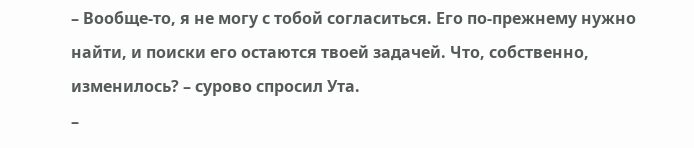– Вообще-то, я не могу с тобой согласиться. Его по-прежнему нужно найти, и поиски его остаются твоей задачей. Что, собственно, изменилось? – сурово спросил Ута.
–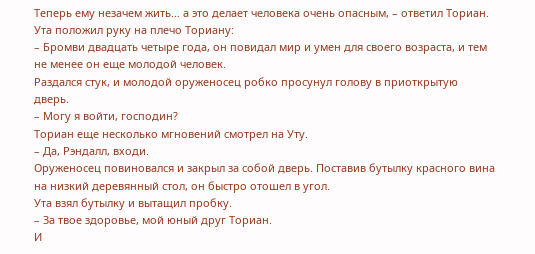Теперь ему незачем жить… а это делает человека очень опасным, – ответил Ториан.
Ута положил руку на плечо Ториану:
– Бромви двадцать четыре года, он повидал мир и умен для своего возраста, и тем не менее он еще молодой человек.
Раздался стук, и молодой оруженосец робко просунул голову в приоткрытую дверь.
– Могу я войти, господин?
Ториан еще несколько мгновений смотрел на Уту.
– Да, Рэндалл, входи.
Оруженосец повиновался и закрыл за собой дверь. Поставив бутылку красного вина на низкий деревянный стол, он быстро отошел в угол.
Ута взял бутылку и вытащил пробку.
– За твое здоровье, мой юный друг Ториан.
И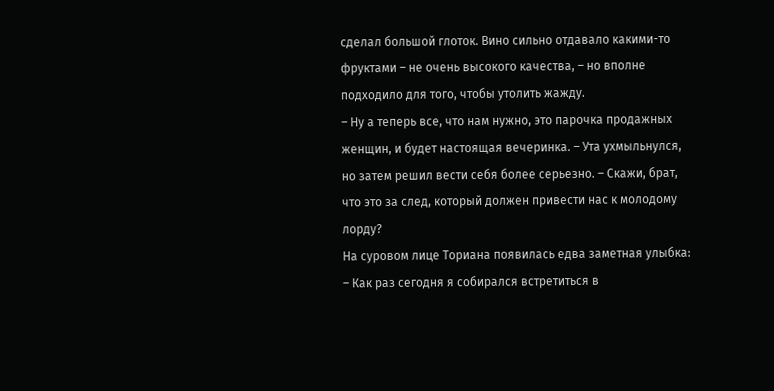сделал большой глоток. Вино сильно отдавало какими-то фруктами – не очень высокого качества, – но вполне подходило для того, чтобы утолить жажду.
– Ну а теперь все, что нам нужно, это парочка продажных женщин, и будет настоящая вечеринка. – Ута ухмыльнулся, но затем решил вести себя более серьезно. – Скажи, брат, что это за след, который должен привести нас к молодому лорду?
На суровом лице Ториана появилась едва заметная улыбка:
– Как раз сегодня я собирался встретиться в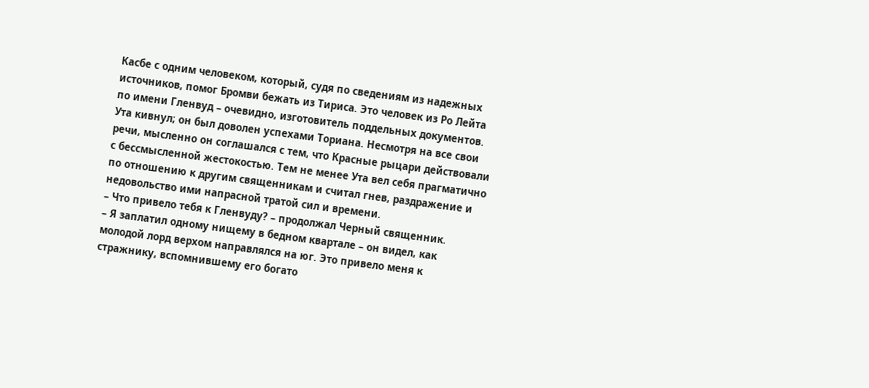Касбе с одним человеком, который, судя по сведениям из надежных источников, помог Бромви бежать из Тириса. Это человек из Ро Лейта по имени Гленвуд – очевидно, изготовитель поддельных документов.
Ута кивнул; он был доволен успехами Ториана. Несмотря на все свои речи, мысленно он соглашался с тем, что Красные рыцари действовали с бессмысленной жестокостью. Тем не менее Ута вел себя прагматично по отношению к другим священникам и считал гнев, раздражение и недовольство ими напрасной тратой сил и времени.
– Что привело тебя к Гленвуду? – продолжал Черный священник.
– Я заплатил одному нищему в бедном квартале – он видел, как молодой лорд верхом направлялся на юг. Это привело меня к стражнику, вспомнившему его богато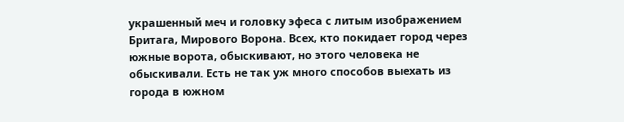украшенный меч и головку эфеса с литым изображением Бритага, Мирового Ворона. Всех, кто покидает город через южные ворота, обыскивают, но этого человека не обыскивали. Есть не так уж много способов выехать из города в южном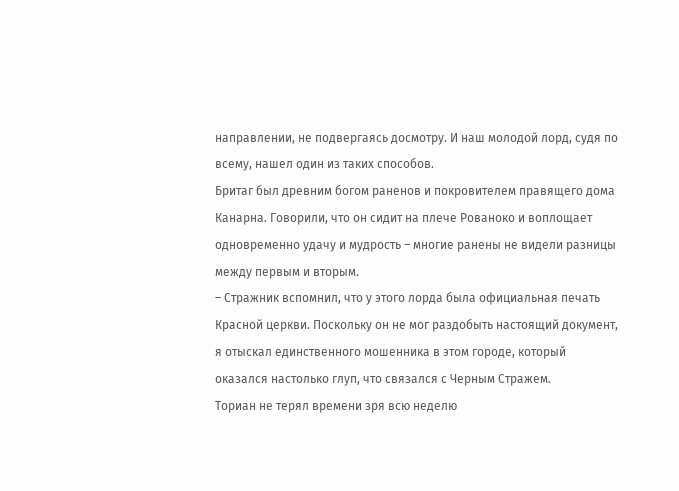направлении, не подвергаясь досмотру. И наш молодой лорд, судя по всему, нашел один из таких способов.
Бритаг был древним богом раненов и покровителем правящего дома Канарна. Говорили, что он сидит на плече Рованоко и воплощает одновременно удачу и мудрость – многие ранены не видели разницы между первым и вторым.
– Стражник вспомнил, что у этого лорда была официальная печать Красной церкви. Поскольку он не мог раздобыть настоящий документ, я отыскал единственного мошенника в этом городе, который оказался настолько глуп, что связался с Черным Стражем.
Ториан не терял времени зря всю неделю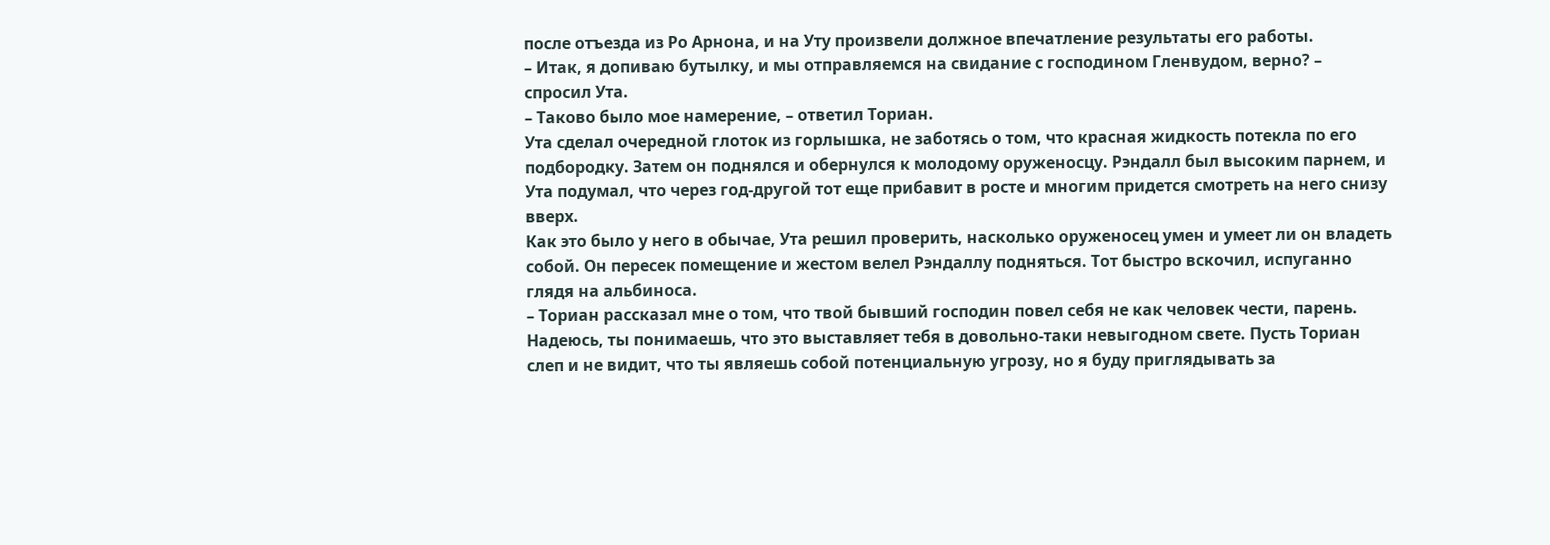после отъезда из Ро Арнона, и на Уту произвели должное впечатление результаты его работы.
– Итак, я допиваю бутылку, и мы отправляемся на свидание с господином Гленвудом, верно? – спросил Ута.
– Таково было мое намерение, – ответил Ториан.
Ута сделал очередной глоток из горлышка, не заботясь о том, что красная жидкость потекла по его подбородку. Затем он поднялся и обернулся к молодому оруженосцу. Рэндалл был высоким парнем, и Ута подумал, что через год-другой тот еще прибавит в росте и многим придется смотреть на него снизу вверх.
Как это было у него в обычае, Ута решил проверить, насколько оруженосец умен и умеет ли он владеть собой. Он пересек помещение и жестом велел Рэндаллу подняться. Тот быстро вскочил, испуганно глядя на альбиноса.
– Ториан рассказал мне о том, что твой бывший господин повел себя не как человек чести, парень. Надеюсь, ты понимаешь, что это выставляет тебя в довольно-таки невыгодном свете. Пусть Ториан слеп и не видит, что ты являешь собой потенциальную угрозу, но я буду приглядывать за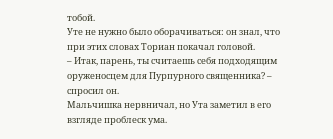тобой.
Уте не нужно было оборачиваться: он знал, что при этих словах Ториан покачал головой.
– Итак, парень, ты считаешь себя подходящим оруженосцем для Пурпурного священника? – спросил он.
Мальчишка нервничал, но Ута заметил в его взгляде проблеск ума.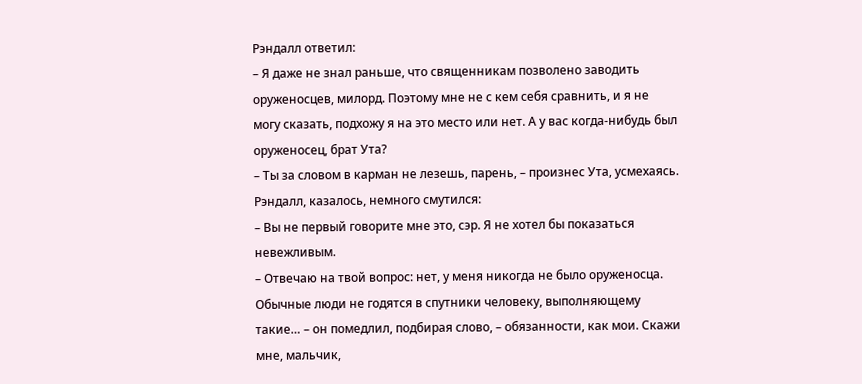Рэндалл ответил:
– Я даже не знал раньше, что священникам позволено заводить оруженосцев, милорд. Поэтому мне не с кем себя сравнить, и я не могу сказать, подхожу я на это место или нет. А у вас когда-нибудь был оруженосец, брат Ута?
– Ты за словом в карман не лезешь, парень, – произнес Ута, усмехаясь.
Рэндалл, казалось, немного смутился:
– Вы не первый говорите мне это, сэр. Я не хотел бы показаться невежливым.
– Отвечаю на твой вопрос: нет, у меня никогда не было оруженосца. Обычные люди не годятся в спутники человеку, выполняющему такие… – он помедлил, подбирая слово, – обязанности, как мои. Скажи мне, мальчик,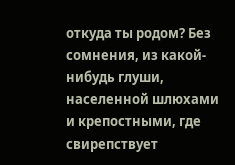откуда ты родом? Без сомнения, из какой-нибудь глуши, населенной шлюхами и крепостными, где свирепствует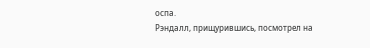оспа.
Рэндалл, прищурившись, посмотрел на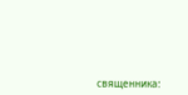священника: